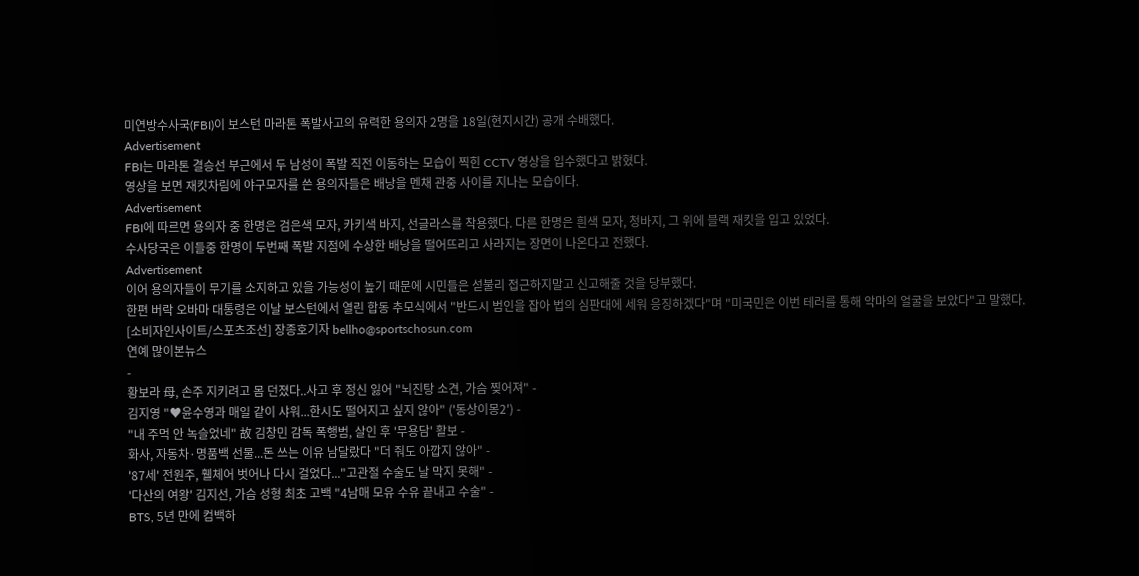미연방수사국(FBI)이 보스턴 마라톤 폭발사고의 유력한 용의자 2명을 18일(현지시간) 공개 수배했다.
Advertisement
FBI는 마라톤 결승선 부근에서 두 남성이 폭발 직전 이동하는 모습이 찍힌 CCTV 영상을 입수했다고 밝혔다.
영상을 보면 재킷차림에 야구모자를 쓴 용의자들은 배낭을 멘채 관중 사이를 지나는 모습이다.
Advertisement
FBI에 따르면 용의자 중 한명은 검은색 모자, 카키색 바지, 선글라스를 착용했다. 다른 한명은 흰색 모자, 청바지, 그 위에 블랙 재킷을 입고 있었다.
수사당국은 이들중 한명이 두번째 폭발 지점에 수상한 배낭을 떨어뜨리고 사라지는 장면이 나온다고 전했다.
Advertisement
이어 용의자들이 무기를 소지하고 있을 가능성이 높기 때문에 시민들은 섣불리 접근하지말고 신고해줄 것을 당부했다.
한편 버락 오바마 대통령은 이날 보스턴에서 열린 합동 추모식에서 "반드시 범인을 잡아 법의 심판대에 세워 응징하겠다"며 "미국민은 이번 테러를 통해 악마의 얼굴을 보았다"고 말했다.
[소비자인사이트/스포츠조선] 장종호기자 bellho@sportschosun.com
연예 많이본뉴스
-
황보라 母, 손주 지키려고 몸 던졌다..사고 후 정신 잃어 "뇌진탕 소견, 가슴 찢어져" -
김지영 "♥윤수영과 매일 같이 샤워...한시도 떨어지고 싶지 않아" ('동상이몽2') -
"내 주먹 안 녹슬었네" 故 김창민 감독 폭행범, 살인 후 '무용담' 활보 -
화사, 자동차·명품백 선물...돈 쓰는 이유 남달랐다 "더 줘도 아깝지 않아" -
'87세' 전원주, 휄체어 벗어나 다시 걸었다..."고관절 수술도 날 막지 못해" -
'다산의 여왕' 김지선, 가슴 성형 최초 고백 "4남매 모유 수유 끝내고 수술" -
BTS, 5년 만에 컴백하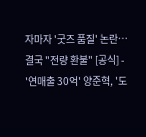자마자 '굿즈 품질' 논란…결국 "전량 환불" [공식] -
'연매출 30억' 양준혁, '도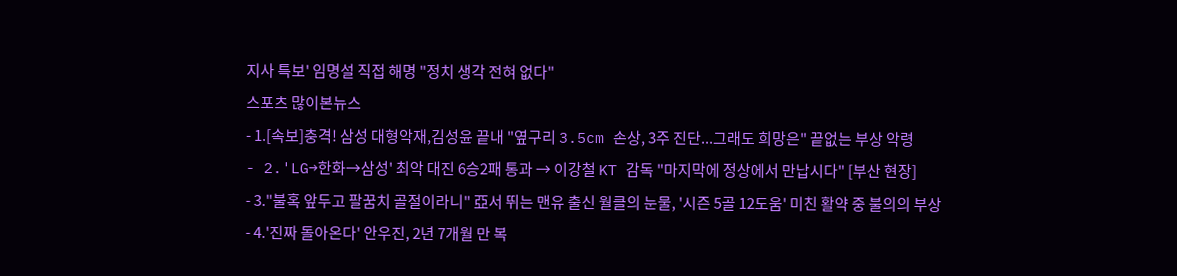지사 특보' 임명설 직접 해명 "정치 생각 전혀 없다"
스포츠 많이본뉴스
- 1.[속보]충격! 삼성 대형악재,김성윤 끝내 "옆구리 3.5cm 손상, 3주 진단...그래도 희망은" 끝없는 부상 악령
- 2.'LG→한화→삼성' 최악 대진 6승2패 통과 → 이강철 KT 감독 "마지막에 정상에서 만납시다" [부산 현장]
- 3."불혹 앞두고 팔꿈치 골절이라니" 亞서 뛰는 맨유 출신 월클의 눈물, '시즌 5골 12도움' 미친 활약 중 불의의 부상
- 4.'진짜 돌아온다' 안우진, 2년 7개월 만 복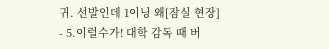귀. 선발인데 1이닝 왜[잠실 현장]
- 5.이럴수가! 대학 감독 때 버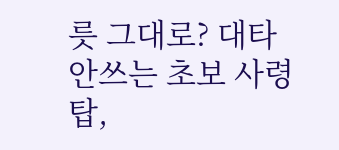릇 그대로? 대타 안쓰는 초보 사령탑,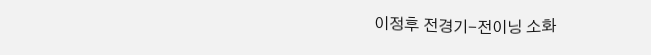이정후 전경기-전이닝 소화